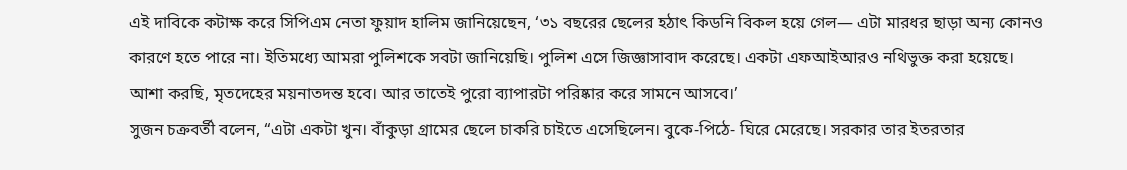এই দাবিকে কটাক্ষ করে সিপিএম নেতা ফুয়াদ হালিম জানিয়েছেন, ‘৩১ বছরের ছেলের হঠাৎ কিডনি বিকল হয়ে গেল— এটা মারধর ছাড়া অন্য কোনও কারণে হতে পারে না। ইতিমধ্যে আমরা পুলিশকে সবটা জানিয়েছি। পুলিশ এসে জিজ্ঞাসাবাদ করেছে। একটা এফআইআরও নথিভুক্ত করা হয়েছে। আশা করছি, মৃতদেহের ময়নাতদন্ত হবে। আর তাতেই পুরো ব্যাপারটা পরিষ্কার করে সামনে আসবে।’
সুজন চক্রবর্তী বলেন, “এটা একটা খুন। বাঁকুড়া গ্রামের ছেলে চাকরি চাইতে এসেছিলেন। বুকে-পিঠে- ঘিরে মেরেছে। সরকার তার ইতরতার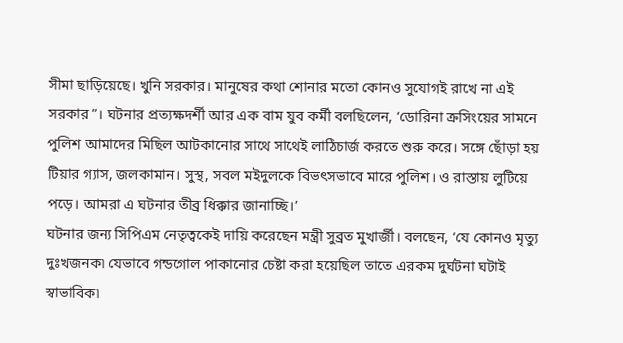সীমা ছাড়িয়েছে। খুনি সরকার। মানুষের কথা শোনার মতো কোনও সুযোগই রাখে না এই সরকার”। ঘটনার প্রত্যক্ষদর্শী আর এক বাম যুব কর্মী বলছিলেন, ‘ডোরিনা ক্রসিংয়ের সামনে পুলিশ আমাদের মিছিল আটকানোর সাথে সাথেই লাঠিচার্জ করতে শুরু করে। সঙ্গে ছোঁড়া হয় টিয়ার গ্যাস, জলকামান। সুস্থ, সবল মইদুলকে বিভৎসভাবে মারে পুলিশ। ও রাস্তায় লুটিয়ে পড়ে। আমরা এ ঘটনার তীব্র ধিক্কার জানাচ্ছি।’
ঘটনার জন্য সিপিএম নেতৃত্বকেই দায়ি করেছেন মন্ত্রী সুব্রত মুখার্জী। বলছেন, ‘যে কোনও মৃত্যু দুঃখজনক৷ যেভাবে গন্ডগোল পাকানোর চেষ্টা করা হয়েছিল তাতে এরকম দুর্ঘটনা ঘটাই স্বাভাবিক৷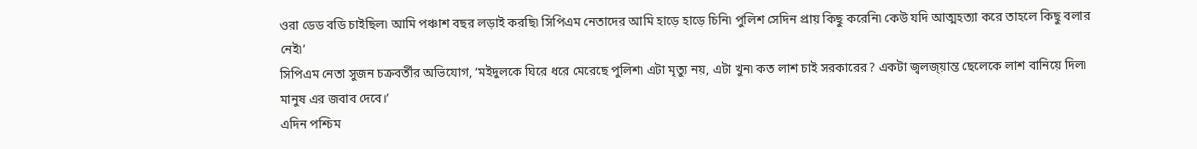ওরা ডেড বডি চাইছিল৷ আমি পঞ্চাশ বছর লড়াই করছি৷ সিপিএম নেতাদের আমি হাড়ে হাড়ে চিনি৷ পুলিশ সেদিন প্রায় কিছু করেনি৷ কেউ যদি আত্মহত্যা করে তাহলে কিছু বলার নেই৷’
সিপিএম নেতা সুজন চক্রবর্তীর অভিযোগ, ‘মইদুলকে ঘিরে ধরে মেরেছে পুলিশ৷ এটা মৃত্যু নয়, এটা খুন৷ কত লাশ চাই সরকারের? একটা জ্বলজ্য়ান্ত ছেলেকে লাশ বানিয়ে দিল৷ মানুষ এর জবাব দেবে।’
এদিন পশ্চিম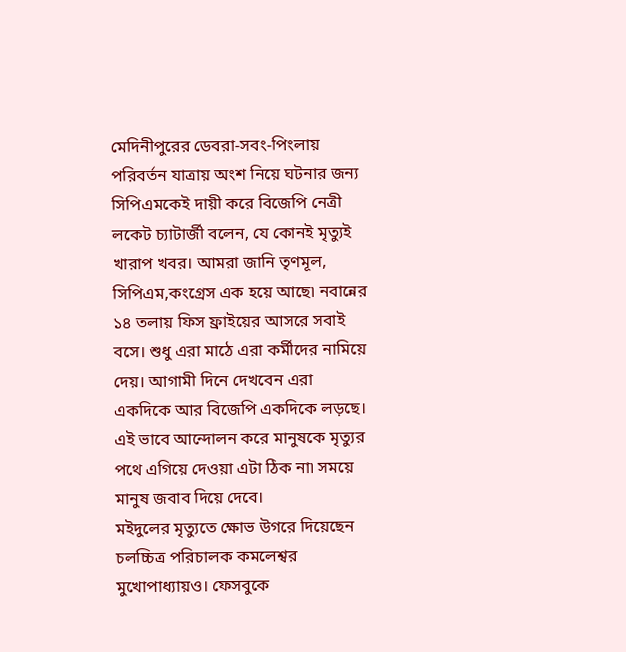মেদিনীপুরের ডেবরা-সবং-পিংলায় পরিবর্তন যাত্রায় অংশ নিয়ে ঘটনার জন্য সিপিএমকেই দায়ী করে বিজেপি নেত্রী লকেট চ্যাটার্জী বলেন, যে কোনই মৃত্যুই খারাপ খবর। আমরা জানি তৃণমূল, সিপিএম,কংগ্রেস এক হয়ে আছে৷ নবান্নের ১৪ তলায় ফিস ফ্রাইয়ের আসরে সবাই বসে। শুধু এরা মাঠে এরা কর্মীদের নামিয়ে দেয়। আগামী দিনে দেখবেন এরা একদিকে আর বিজেপি একদিকে লড়ছে। এই ভাবে আন্দোলন করে মানুষকে মৃত্যুর পথে এগিয়ে দেওয়া এটা ঠিক না৷ সময়ে মানুষ জবাব দিয়ে দেবে।
মইদুলের মৃত্যুতে ক্ষোভ উগরে দিয়েছেন চলচ্চিত্র পরিচালক কমলেশ্বর মুখোপাধ্যায়ও। ফেসবুকে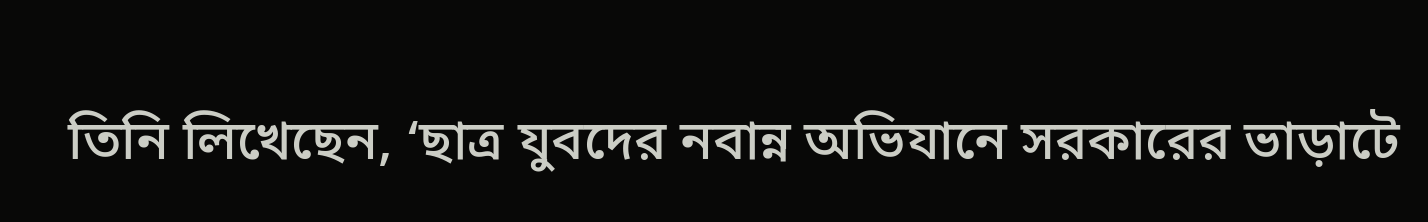তিনি লিখেছেন, ‘ছাত্র যুবদের নবান্ন অভিযানে সরকারের ভাড়াটে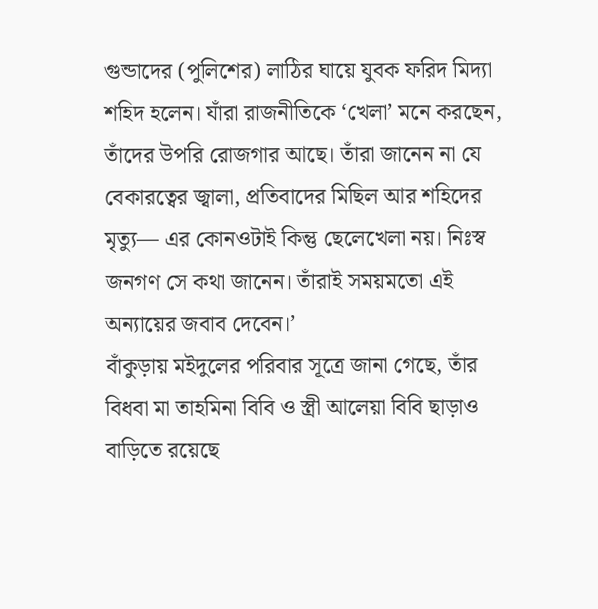গুন্ডাদের (পুলিশের) লাঠির ঘায়ে যুবক ফরিদ মিদ্যা শহিদ হলেন। যাঁরা রাজনীতিকে ‘খেলা’ মনে করছেন, তাঁদের উপরি রোজগার আছে। তাঁরা জানেন না যে বেকারত্বের জ্বালা, প্রতিবাদের মিছিল আর শহিদের মৃত্যু— এর কোনওটাই কিন্তু ছেলেখেলা নয়। নিঃস্ব জনগণ সে কথা জানেন। তাঁরাই সময়মতো এই অন্যায়ের জবাব দেবেন।’
বাঁকুড়ায় মইদুলের পরিবার সূত্রে জানা গেছে, তাঁর বিধবা মা তাহমিনা বিবি ও স্ত্রী আলেয়া বিবি ছাড়াও বাড়িতে রয়েছে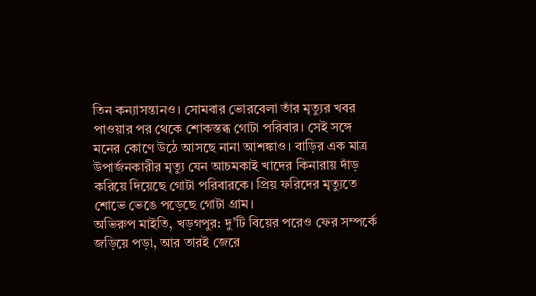তিন কন্যাসন্তানও। সোমবার ভোরবেলা তাঁর মৃত্যুর খবর পাওয়ার পর থেকে শোকস্তব্ধ গোটা পরিবার। সেই সঙ্গে মনের কোণে উঠে আসছে নানা আশঙ্কাও। বাড়ির এক মাত্র উপার্জনকারীর মৃত্যু যেন আচমকাই খাদের কিনারায় দাঁড় করিয়ে দিয়েছে গোটা পরিবারকে। প্রিয় ফরিদের মৃত্যুতে শোভে ভেঙে পড়েছে গোটা গ্রাম।
অভিরুপ মাইতি, খড়গপুর: দু’টি বিয়ের পরেও ফের সম্পর্কে জড়িয়ে পড়া, আর তারই জেরে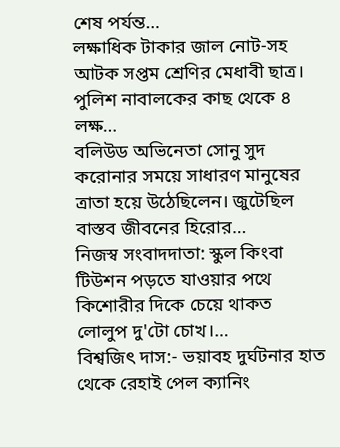শেষ পর্যন্ত…
লক্ষাধিক টাকার জাল নোট-সহ আটক সপ্তম শ্রেণির মেধাবী ছাত্র। পুলিশ নাবালকের কাছ থেকে ৪ লক্ষ…
বলিউড অভিনেতা সোনু সুদ করোনার সময়ে সাধারণ মানুষের ত্রাতা হয়ে উঠেছিলেন। জুটেছিল বাস্তব জীবনের হিরোর…
নিজস্ব সংবাদদাতা: স্কুল কিংবা টিউশন পড়তে যাওয়ার পথে কিশোরীর দিকে চেয়ে থাকত লোলুপ দু'টো চোখ।…
বিশ্বজিৎ দাস:- ভয়াবহ দুর্ঘটনার হাত থেকে রেহাই পেল ক্যানিং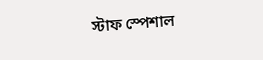স্টাফ স্পেশাল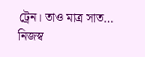ট্রেন। তাও মাত্র সাত…
নিজস্ব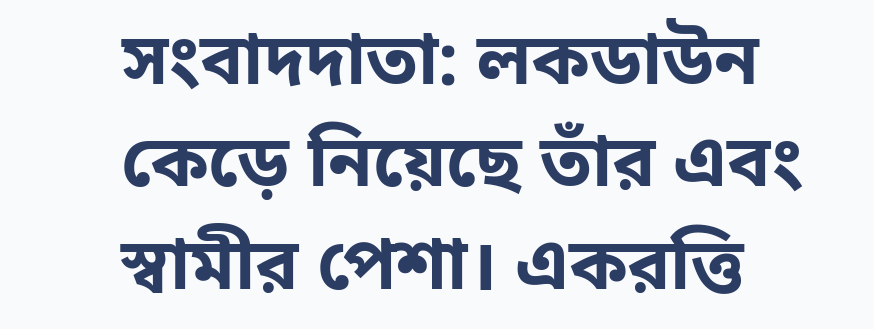সংবাদদাতা: লকডাউন কেড়ে নিয়েছে তাঁর এবং স্বামীর পেশা। একরত্তি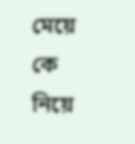মেয়ে কে নিয়ে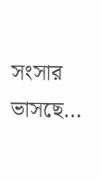সংসার ভাসছে…